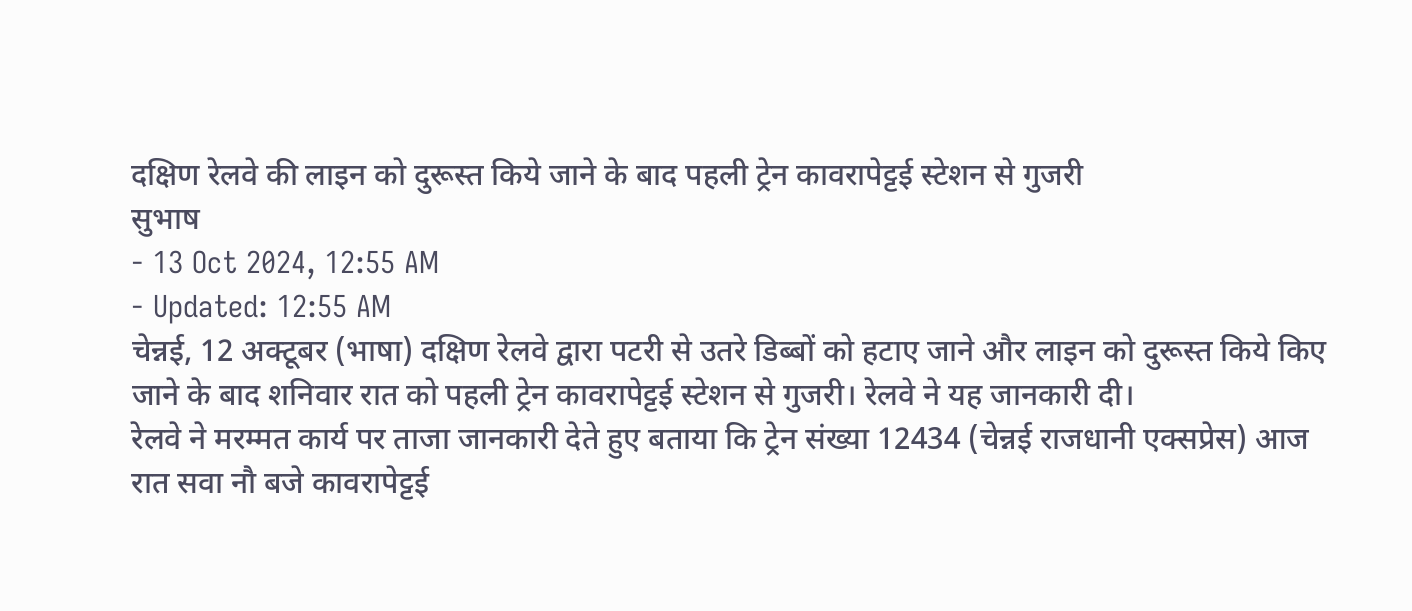दक्षिण रेलवे की लाइन को दुरूस्त किये जाने के बाद पहली ट्रेन कावरापेट्टई स्टेशन से गुजरी
सुभाष
- 13 Oct 2024, 12:55 AM
- Updated: 12:55 AM
चेन्नई, 12 अक्टूबर (भाषा) दक्षिण रेलवे द्वारा पटरी से उतरे डिब्बों को हटाए जाने और लाइन को दुरूस्त किये किए जाने के बाद शनिवार रात को पहली ट्रेन कावरापेट्टई स्टेशन से गुजरी। रेलवे ने यह जानकारी दी।
रेलवे ने मरम्मत कार्य पर ताजा जानकारी देते हुए बताया कि ट्रेन संख्या 12434 (चेन्नई राजधानी एक्सप्रेस) आज रात सवा नौ बजे कावरापेट्टई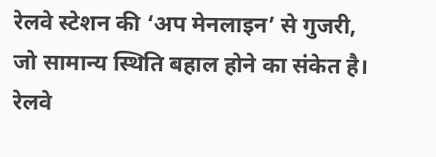रेलवे स्टेशन की ‘अप मेनलाइन’ से गुजरी, जो सामान्य स्थिति बहाल होने का संकेत है।
रेलवे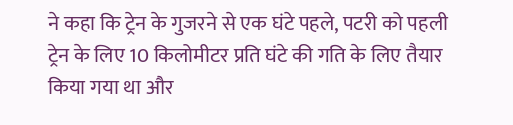ने कहा कि ट्रेन के गुजरने से एक घंटे पहले, पटरी को पहली ट्रेन के लिए 10 किलोमीटर प्रति घंटे की गति के लिए तैयार किया गया था और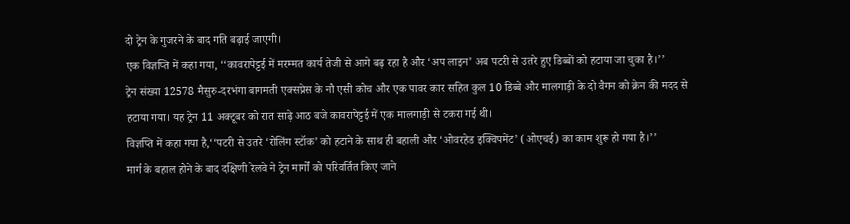दो ट्रेन के गुजरने के बाद गति बढ़ाई जाएगी।
एक विज्ञप्ति में कहा गया, ‘‘कावरापेट्टई में मरम्मत कार्य तेजी से आगे बढ़ रहा है और ‘अप लाइन’ अब पटरी से उतरे हुए डिब्बों को हटाया जा चुका है।’’
ट्रेन संख्या 12578 मैसुरु-दरभंगा बागमती एक्सप्रेस के नौ एसी कोच और एक पावर कार सहित कुल 10 डिब्बे और मालगाड़ी के दो वैगन को क्रेन की मदद से हटाया गया। यह ट्रेन 11 अक्टूबर को रात साढ़े आठ बजे कावरापेट्टई में एक मालगाड़ी से टकरा गई थी।
विज्ञप्ति में कहा गया है,‘‘पटरी से उतरे ‘रोलिंग स्टॉक’ को हटाने के साथ ही बहाली और ‘ओवरहेड इक्विपमेंट’ (ओएचई) का काम शुरू हो गया है।’’
मार्ग के बहाल होने के बाद दक्षिणी रेलवे ने ट्रेन मार्गों को परिवर्तित किए जाने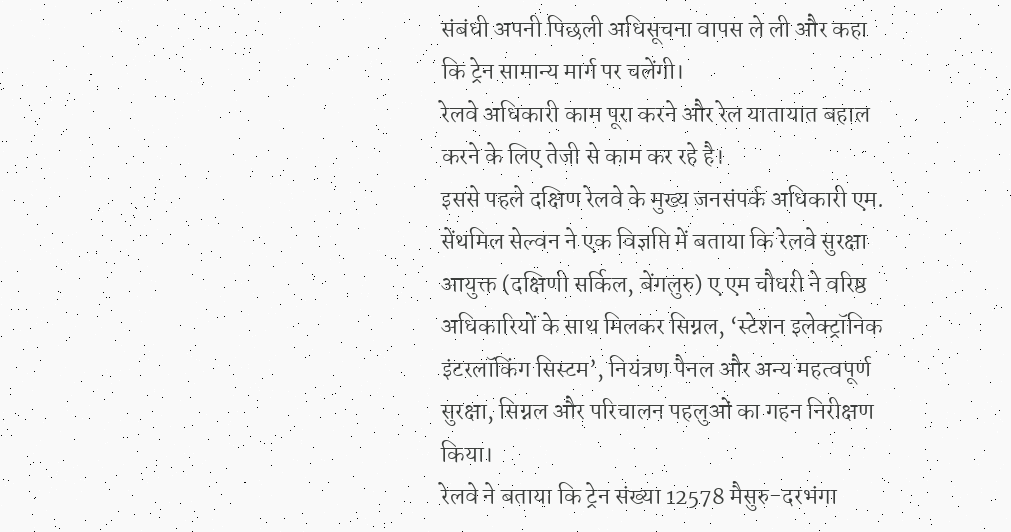संबंधी अपनी पिछली अधिसूचना वापस ले ली और कहा कि ट्रेन सामान्य मार्ग पर चलेंगी।
रेलवे अधिकारी काम पूरा करने और रेल यातायात बहाल करने के लिए तेजी से काम कर रहे है।
इससे पहले दक्षिण रेलवे के मुख्य जनसंपर्क अधिकारी एम. सेंथमिल सेल्वन ने एक विज्ञप्ति में बताया कि रेलवे सुरक्षा आयुक्त (दक्षिणी सर्किल, बेंगलुरु) ए एम चौधरी ने वरिष्ठ अधिकारियों के साथ मिलकर सिग्नल, ‘स्टेशन इलेक्ट्रॉनिक इंटरलॉकिंग सिस्टम’, नियंत्रण पैनल और अन्य महत्वपूर्ण सुरक्षा, सिग्नल और परिचालन पहलुओं का गहन निरीक्षण किया।
रेलवे ने बताया कि ट्रेन संख्या 12578 मैसुरु-दरभंगा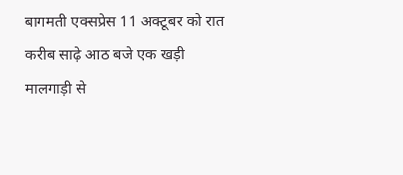बागमती एक्सप्रेस 11 अक्टूबर को रात करीब साढ़े आठ बजे एक खड़ी मालगाड़ी से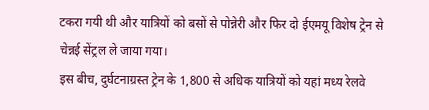टकरा गयी थी और यात्रियों को बसों से पोन्नेरी और फिर दो ईएमयू विशेष ट्रेन से चेन्नई सेंट्रल ले जाया गया।
इस बीच, दुर्घटनाग्रस्त ट्रेन के 1,800 से अधिक यात्रियों को यहां मध्य रेलवे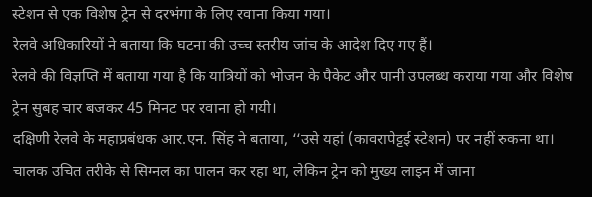स्टेशन से एक विशेष ट्रेन से दरभंगा के लिए रवाना किया गया।
रेलवे अधिकारियों ने बताया कि घटना की उच्च स्तरीय जांच के आदेश दिए गए हैं।
रेलवे की विज्ञप्ति में बताया गया है कि यात्रियों को भोजन के पैकेट और पानी उपलब्ध कराया गया और विशेष ट्रेन सुबह चार बजकर 45 मिनट पर रवाना हो गयी।
दक्षिणी रेलवे के महाप्रबंधक आर.एन. सिंह ने बताया, ‘‘उसे यहां (कावरापेट्टई स्टेशन) पर नहीं रुकना था। चालक उचित तरीके से सिग्नल का पालन कर रहा था, लेकिन ट्रेन को मुख्य लाइन में जाना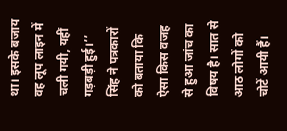था। इसके बजाय वह लूप लाइन में चली गयी, यहीं गड़बड़ी हुई।’’
सिंह ने पत्रकारों को बताया कि ऐसा किस वजह से हुआ जांच का विषय है। सात से आठ लोगों को चोटें आयी हैं।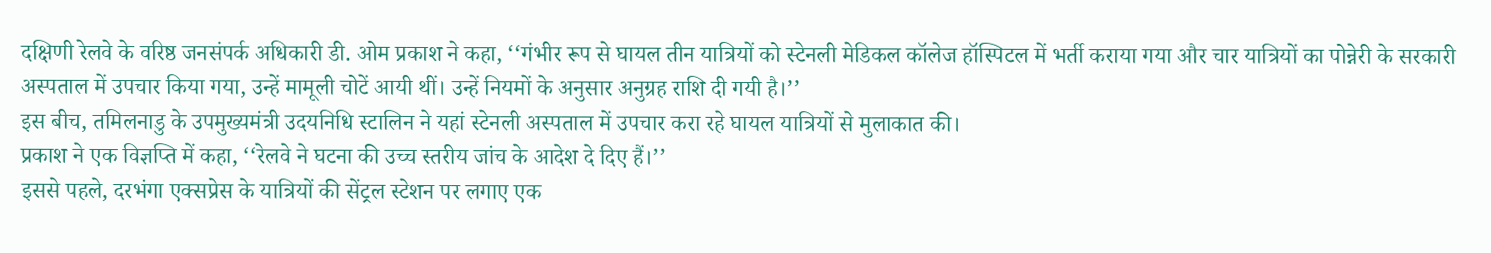दक्षिणी रेलवे के वरिष्ठ जनसंपर्क अधिकारी डी. ओम प्रकाश ने कहा, ‘‘गंभीर रूप से घायल तीन यात्रियों को स्टेनली मेडिकल कॉलेज हॉस्पिटल में भर्ती कराया गया और चार यात्रियों का पोन्नेरी के सरकारी अस्पताल में उपचार किया गया, उन्हें मामूली चोटें आयी थीं। उन्हें नियमों के अनुसार अनुग्रह राशि दी गयी है।’’
इस बीच, तमिलनाडु के उपमुख्यमंत्री उदयनिधि स्टालिन ने यहां स्टेनली अस्पताल में उपचार करा रहे घायल यात्रियों से मुलाकात की।
प्रकाश ने एक विज्ञप्ति में कहा, ‘‘रेलवे ने घटना की उच्च स्तरीय जांच के आदेश दे दिए हैं।’’
इससे पहले, दरभंगा एक्सप्रेस के यात्रियों की सेंट्रल स्टेशन पर लगाए एक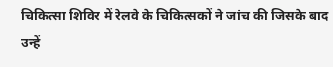चिकित्सा शिविर में रेलवे के चिकित्सकों ने जांच की जिसके बाद उन्हें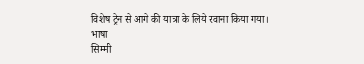विशेष ट्रेन से आगे की यात्रा के लिये रवाना किया गया।
भाषा
सिम्मी